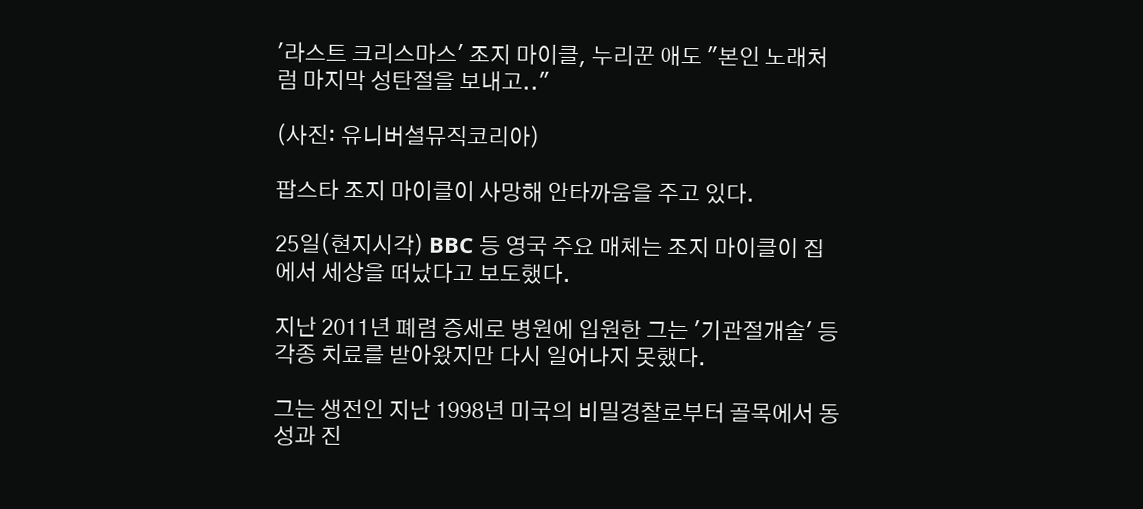'라스트 크리스마스' 조지 마이클, 누리꾼 애도 "본인 노래처럼 마지막 성탄절을 보내고.."

(사진: 유니버셜뮤직코리아)

팝스타 조지 마이클이 사망해 안타까움을 주고 있다.

25일(현지시각) BBC 등 영국 주요 매체는 조지 마이클이 집에서 세상을 떠났다고 보도했다.

지난 2011년 폐렴 증세로 병원에 입원한 그는 '기관절개술' 등 각종 치료를 받아왔지만 다시 일어나지 못했다.

그는 생전인 지난 1998년 미국의 비밀경찰로부터 골목에서 동성과 진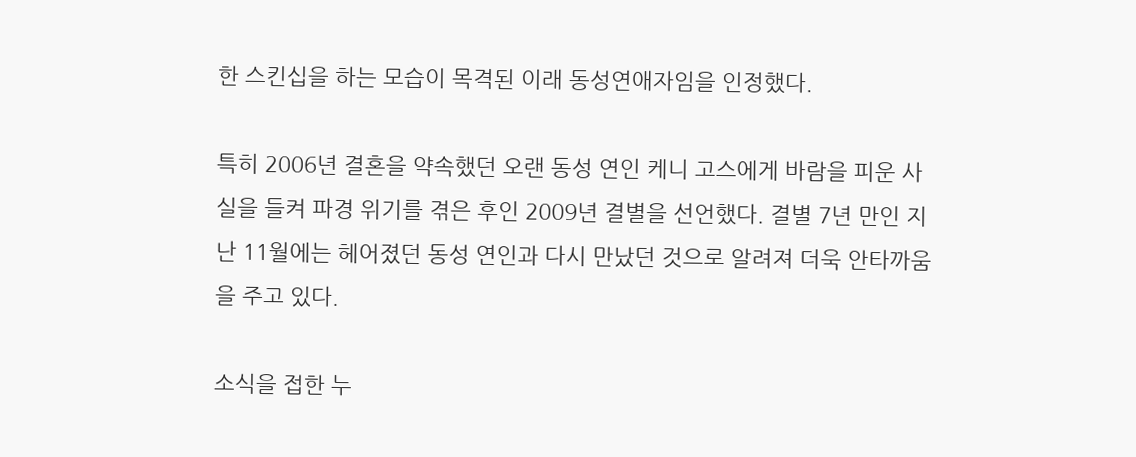한 스킨십을 하는 모습이 목격된 이래 동성연애자임을 인정했다.

특히 2006년 결혼을 약속했던 오랜 동성 연인 케니 고스에게 바람을 피운 사실을 들켜 파경 위기를 겪은 후인 2009년 결별을 선언했다. 결별 7년 만인 지난 11월에는 헤어졌던 동성 연인과 다시 만났던 것으로 알려져 더욱 안타까움을 주고 있다.

소식을 접한 누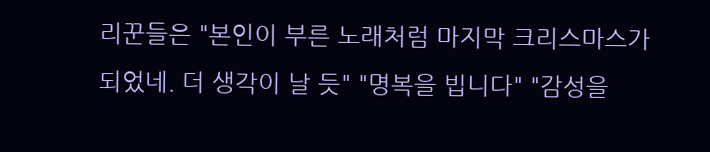리꾼들은 "본인이 부른 노래처럼 마지막 크리스마스가 되었네. 더 생각이 날 듯" "명복을 빕니다" "감성을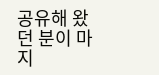공유해 왔던 분이 마지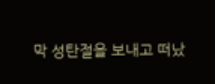막 성탄절을 보내고 떠났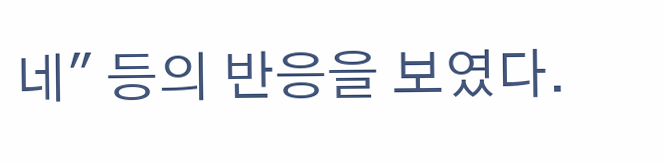네" 등의 반응을 보였다.